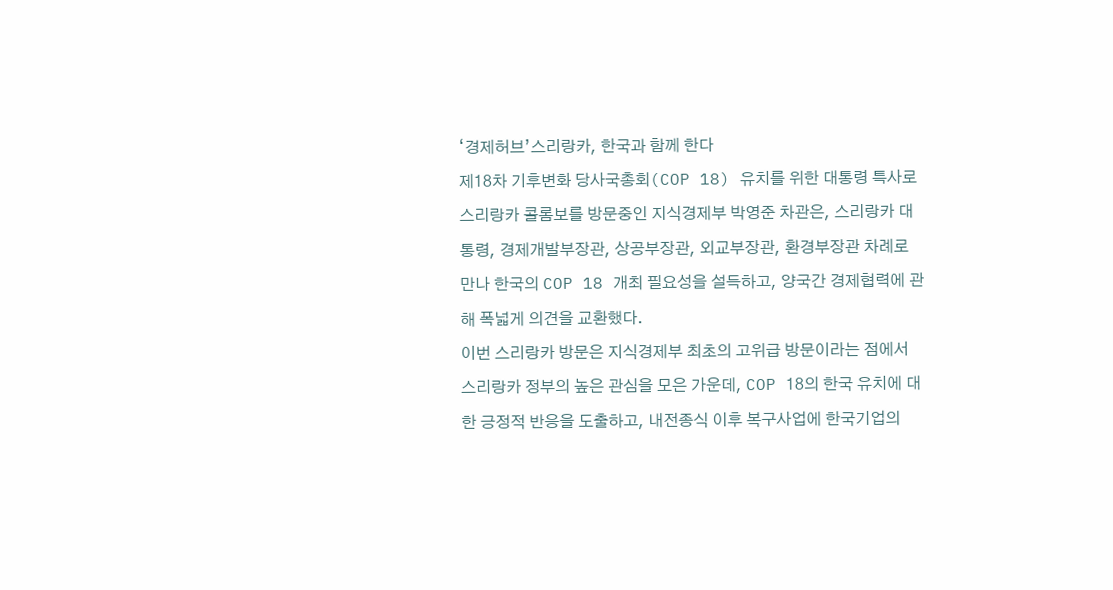‘경제허브’스리랑카, 한국과 함께 한다
제18차 기후변화 당사국총회(COP 18) 유치를 위한 대통령 특사로 스리랑카 콜롬보를 방문중인 지식경제부 박영준 차관은, 스리랑카 대통령, 경제개발부장관, 상공부장관, 외교부장관, 환경부장관 차례로 만나 한국의 COP 18 개최 필요성을 설득하고, 양국간 경제협력에 관해 폭넓게 의견을 교환했다.
이번 스리랑카 방문은 지식경제부 최초의 고위급 방문이라는 점에서 스리랑카 정부의 높은 관심을 모은 가운데, COP 18의 한국 유치에 대한 긍정적 반응을 도출하고, 내전종식 이후 복구사업에 한국기업의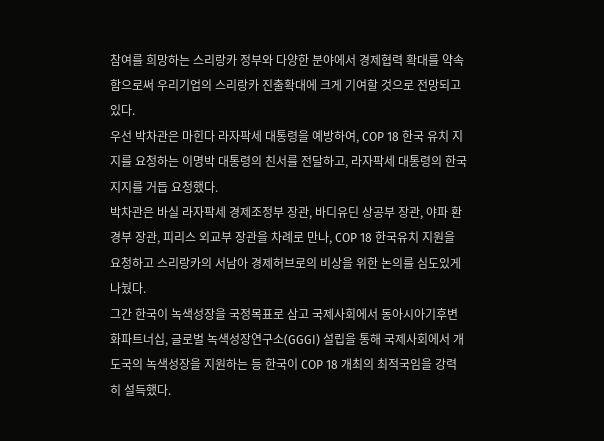참여를 희망하는 스리랑카 정부와 다양한 분야에서 경제협력 확대를 약속함으로써 우리기업의 스리랑카 진출확대에 크게 기여할 것으로 전망되고 있다.
우선 박차관은 마힌다 라자팍세 대통령을 예방하여, COP 18 한국 유치 지지를 요청하는 이명박 대통령의 친서를 전달하고, 라자팍세 대통령의 한국 지지를 거듭 요청했다.
박차관은 바실 라자팍세 경제조정부 장관, 바디유딘 상공부 장관, 야파 환경부 장관, 피리스 외교부 장관을 차례로 만나, COP 18 한국유치 지원을 요청하고 스리랑카의 서남아 경제허브로의 비상을 위한 논의를 심도있게나눴다.
그간 한국이 녹색성장을 국정목표로 삼고 국제사회에서 동아시아기후변화파트너십, 글로벌 녹색성장연구소(GGGI) 설립을 통해 국제사회에서 개도국의 녹색성장을 지원하는 등 한국이 COP 18 개최의 최적국임을 강력히 설득했다.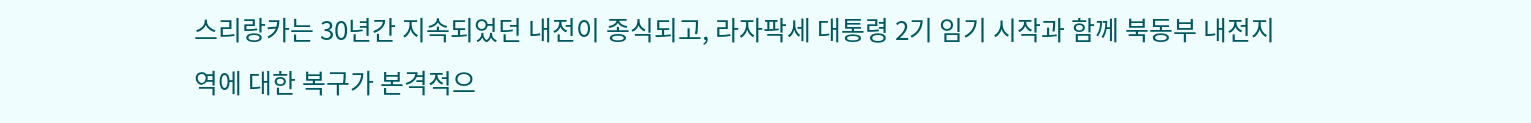스리랑카는 30년간 지속되었던 내전이 종식되고, 라자팍세 대통령 2기 임기 시작과 함께 북동부 내전지역에 대한 복구가 본격적으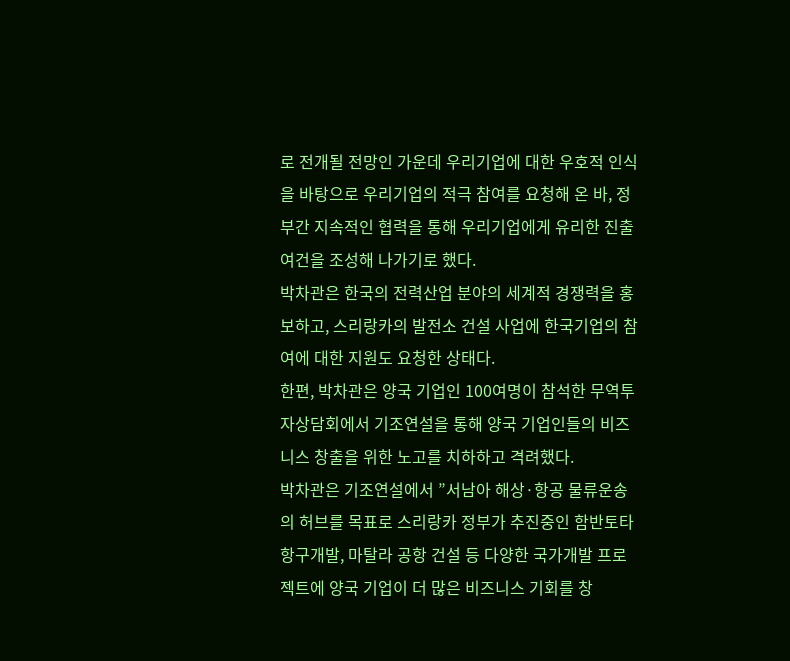로 전개될 전망인 가운데 우리기업에 대한 우호적 인식을 바탕으로 우리기업의 적극 참여를 요청해 온 바, 정부간 지속적인 협력을 통해 우리기업에게 유리한 진출여건을 조성해 나가기로 했다.
박차관은 한국의 전력산업 분야의 세계적 경쟁력을 홍보하고, 스리랑카의 발전소 건설 사업에 한국기업의 참여에 대한 지원도 요청한 상태다.
한편, 박차관은 양국 기업인 100여명이 참석한 무역투자상담회에서 기조연설을 통해 양국 기업인들의 비즈니스 창출을 위한 노고를 치하하고 격려했다.
박차관은 기조연설에서 ”서남아 해상·항공 물류운송의 허브를 목표로 스리랑카 정부가 추진중인 함반토타 항구개발, 마탈라 공항 건설 등 다양한 국가개발 프로젝트에 양국 기업이 더 많은 비즈니스 기회를 창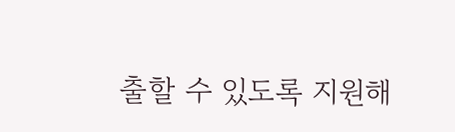출할 수 있도록 지원해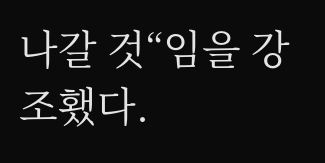나갈 것“임을 강조횄다.